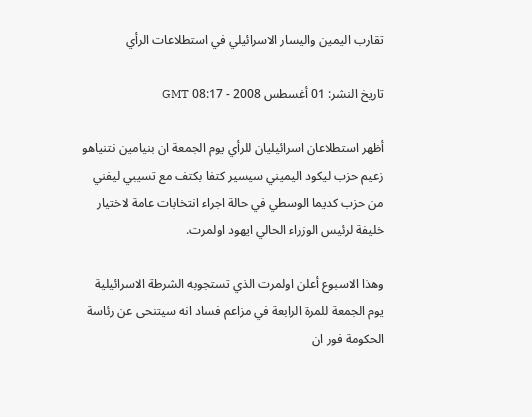تقارب اليمين واليسار الاسرائيلي في استطلاعات الرأي

تاريخ النشر: 01 أغسطس 2008 - 08:17 GMT

أظهر استطلاعان اسرائيليان للرأي يوم الجمعة ان بنيامين نتنياهو زعيم حزب ليكود اليميني سيسير كتفا بكتف مع تسيبي ليفني من حزب كديما الوسطي في حالة اجراء انتخابات عامة لاختيار خليفة لرئيس الوزراء الحالي ايهود اولمرت.

وهذا الاسبوع أعلن اولمرت الذي تستجوبه الشرطة الاسرائيلية يوم الجمعة للمرة الرابعة في مزاعم فساد انه سيتنحى عن رئاسة الحكومة فور ان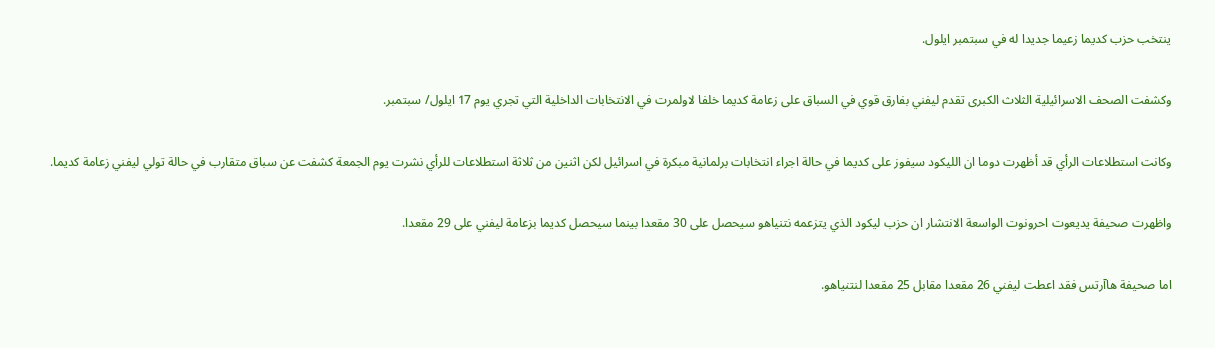ينتخب حزب كديما زعيما جديدا له في سبتمبر ايلول.

وكشفت الصحف الاسرائيلية الثلاث الكبرى تقدم ليفني بفارق قوي في السباق على زعامة كديما خلفا لاولمرت في الانتخابات الداخلية التي تجري يوم 17 ايلول/ سبتمبر.

وكانت استطلاعات الرأي قد أظهرت دوما ان الليكود سيفوز على كديما في حالة اجراء انتخابات برلمانية مبكرة في اسرائيل لكن اثنين من ثلاثة استطلاعات للرأي نشرت يوم الجمعة كشفت عن سباق متقارب في حالة تولي ليفني زعامة كديما.

واظهرت صحيفة يديعوت احرونوت الواسعة الانتشار ان حزب ليكود الذي يتزعمه نتنياهو سيحصل على 30 مقعدا بينما سيحصل كديما بزعامة ليفني على 29 مقعدا.

اما صحيفة هاآرتس فقد اعطت ليفني 26 مقعدا مقابل 25 مقعدا لنتنياهو.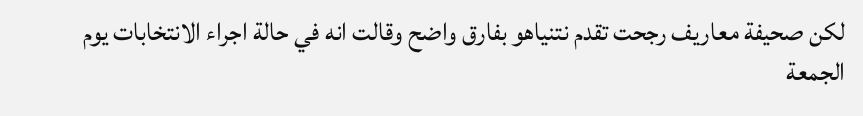لكن صحيفة معاريف رجحت تقدم نتنياهو بفارق واضح وقالت انه في حالة اجراء الانتخابات يوم الجمعة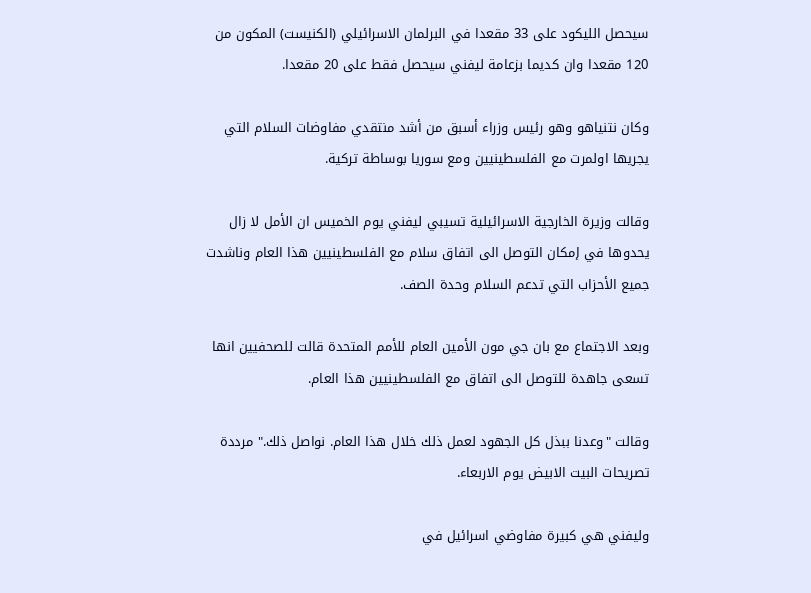سيحصل الليكود على 33 مقعدا في البرلمان الاسرائيلي (الكنيست) المكون من 120 مقعدا وان كديما بزعامة ليفني سيحصل فقط على 20 مقعدا.

وكان نتنياهو وهو رئيس وزراء أسبق من أشد منتقدي مفاوضات السلام التي يجريها اولمرت مع الفلسطينيين ومع سوريا بوساطة تركية.

وقالت وزيرة الخارجية الاسرائيلية تسيبي ليفني يوم الخميس ان الأمل لا زال يحدوها في إمكان التوصل الى اتفاق سلام مع الفلسطينيين هذا العام وناشدت جميع الأحزاب التي تدعم السلام وحدة الصف.

وبعد الاجتماع مع بان جي مون الأمين العام للأمم المتحدة قالت للصحفيين انها تسعى جاهدة للتوصل الى اتفاق مع الفلسطينيين هذا العام.

وقالت "وعدنا ببذل كل الجهود لعمل ذلك خلال هذا العام. نواصل ذلك." مرددة تصريحات البيت الابيض يوم الاربعاء.

وليفني هي كبيرة مفاوضي اسرائيل في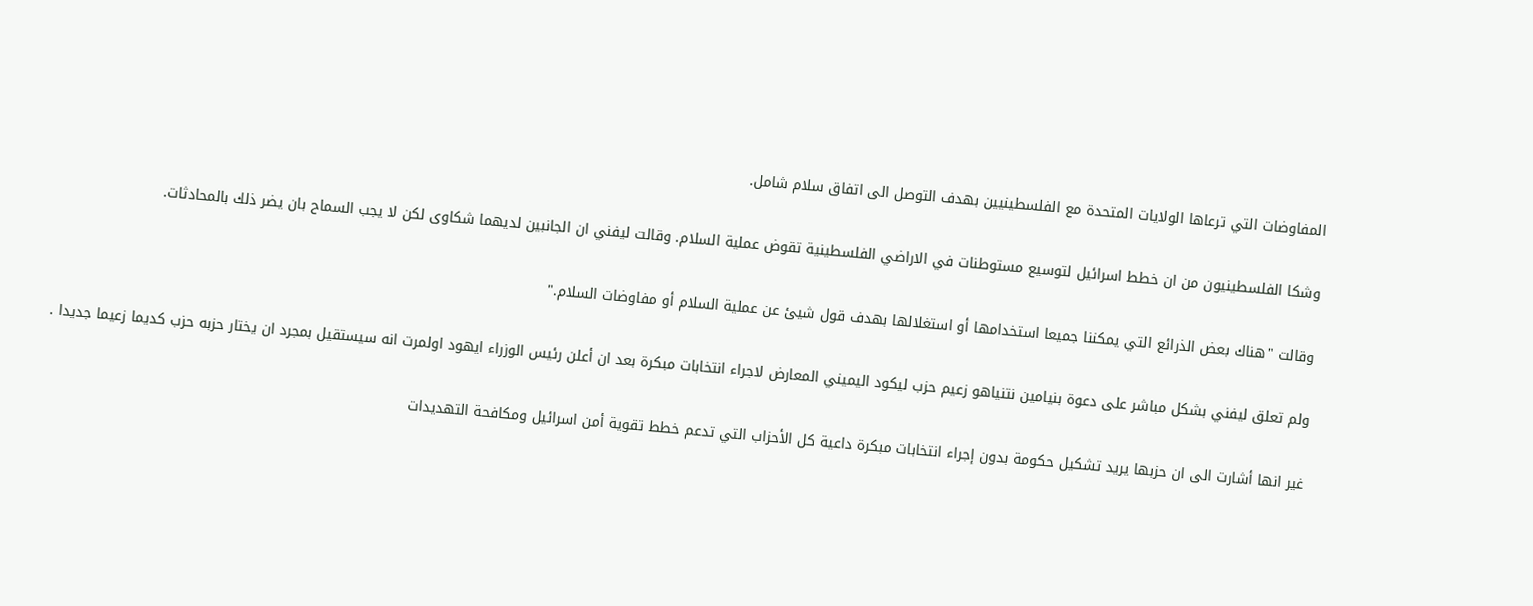المفاوضات التي ترعاها الولايات المتحدة مع الفلسطينيين بهدف التوصل الى اتفاق سلام شامل.

وشكا الفلسطينيون من ان خطط اسرائيل لتوسيع مستوطنات في الاراضي الفلسطينية تقوض عملية السلام. وقالت ليفني ان الجانبين لديهما شكاوى لكن لا يجب السماح بان يضر ذلك بالمحادثات.

وقالت "هناك بعض الذرائع التي يمكننا جميعا استخدامها أو استغلالها بهدف قول شيئ عن عملية السلام أو مفاوضات السلام."

ولم تعلق ليفني بشكل مباشر على دعوة بنيامين نتنياهو زعيم حزب ليكود اليميني المعارض لاجراء انتخابات مبكرة بعد ان أعلن رئيس الوزراء ايهود اولمرت انه سيستقيل بمجرد ان يختار حزبه حزب كديما زعيما جديدا .

غير انها أشارت الى ان حزبها يريد تشكيل حكومة بدون إجراء انتخابات مبكرة داعية كل الأحزاب التي تدعم خطط تقوية أمن اسرائيل ومكافحة التهديدات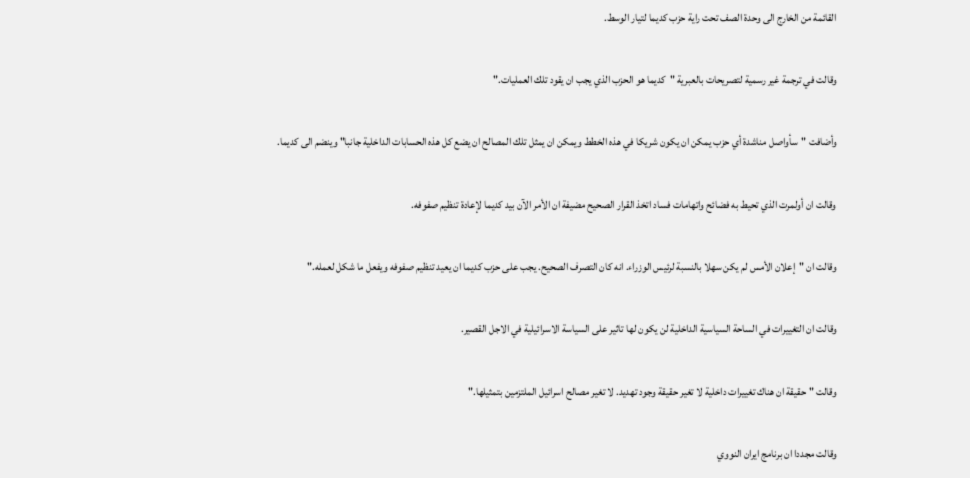القائمة من الخارج الى وحدة الصف تحت راية حزب كديما لتيار الوسط.

وقالت في ترجمة غير رسمية لتصريحات بالعبرية "كديما هو الحزب الذي يجب ان يقود تلك العمليات."

وأضافت "سأواصل مناشدة أي حزب يمكن ان يكون شريكا في هذه الخطط ويمكن ان يمثل تلك المصالح ان يضع كل هذه الحسابات الداخلية جانبا" وينضم الى كديما.

وقالت ان أولمرت الذي تحيط به فضائح واتهامات فساد اتخذ القرار الصحيح مضيفة ان الأمر الآن بيد كديما لإعادة تنظيم صفوفه.

وقالت ان "إعلان الأمس لم يكن سهلا بالنسبة لرئيس الوزراء. انه كان التصرف الصحيح. يجب على حزب كديما ان يعيد تنظيم صفوفه ويفعل ما شكل لعمله."

وقالت ان التغييرات في الساحة السياسية الداخلية لن يكون لها تاثير على السياسة الاسرائيلية في الاجل القصير.

وقالت "حقيقة ان هناك تغييرات داخلية لا تغير حقيقة وجود تهديد. لا تغير مصالح اسرائيل الملتزمين بتمثيلها."

وقالت مجددا ان برنامج ايران النووي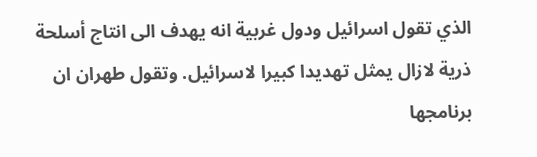الذي تقول اسرائيل ودول غربية انه يهدف الى انتاج أسلحة ذرية لازال يمثل تهديدا كبيرا لاسرائيل. وتقول طهران ان برنامجها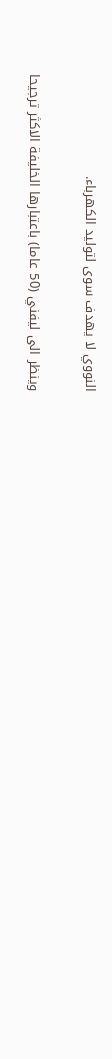النووي لا يهدف سوى لتوليد الكهرباء.

وينظر الى ليفني (50 عاما) باعتبارها الخليفة الاكثر ترجيحا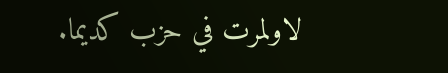لاولمرت في حزب كديما.